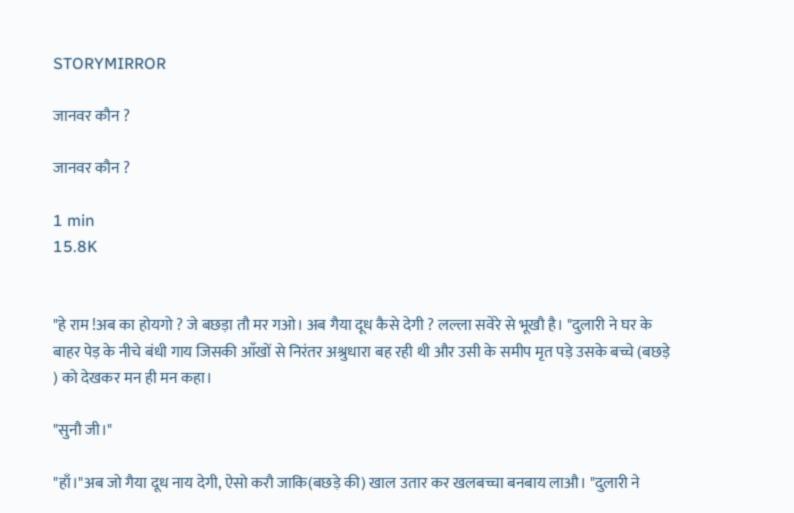STORYMIRROR

जानवर कौन ?

जानवर कौन ?

1 min
15.8K


"हे राम !अब का होयगो ? जे बछड़ा तौ मर गओ। अब गैया दूध कैसे देगी ? लल्ला सवेरे से भूखौ है। "दुलारी ने घर के बाहर पेड़ के नीचे बंधी गाय जिसकी आँखों से निरंतर अश्रुधारा बह रही थी और उसी के समीप मृत पड़े उसके बच्चे (बछड़े ) को देखकर मन ही मन कहा।

"सुनौ जी।"

"हाँ।"अब जो गैया दूध नाय देगी, ऐसो करौ जाकि(बछड़े की) खाल उतार कर खलबच्चा बनबाय लाऔ। "दुलारी ने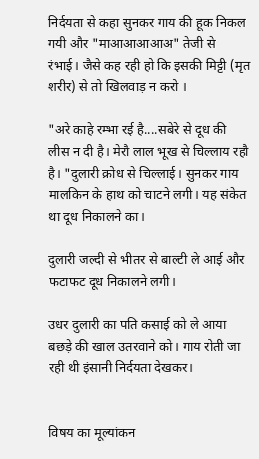निर्दयता से कहा सुनकर गाय की हूक निकल गयी और "माआआआआअ" तेजी से रंभाई। जैसे कह रही हो कि इसकी मिट्टी (मृत शरीर) से तो खिलवाड़ न करो ।

"अरे काहे रम्भा रई है....सबेरे से दूध की लीस न दी है। मेरौ लाल भूख से चिल्लाय रहौ है। "दुलारी क्रोध से चिल्लाई। सुनकर गाय मालकिन के हाथ को चाटने लगी। यह संकेत था दूध निकालने का।

दुलारी जल्दी से भीतर से बाल्टी ले आई और फटाफट दूध निकालने लगी।

उधर दुलारी का पति कसाई को ले आया बछड़े की खाल उतरवाने को। गाय रोती जा रही थी इंसानी निर्दयता देखकर।


विषय का मूल्यांकन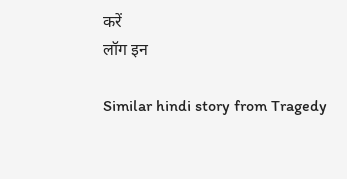करें
लॉग इन

Similar hindi story from Tragedy